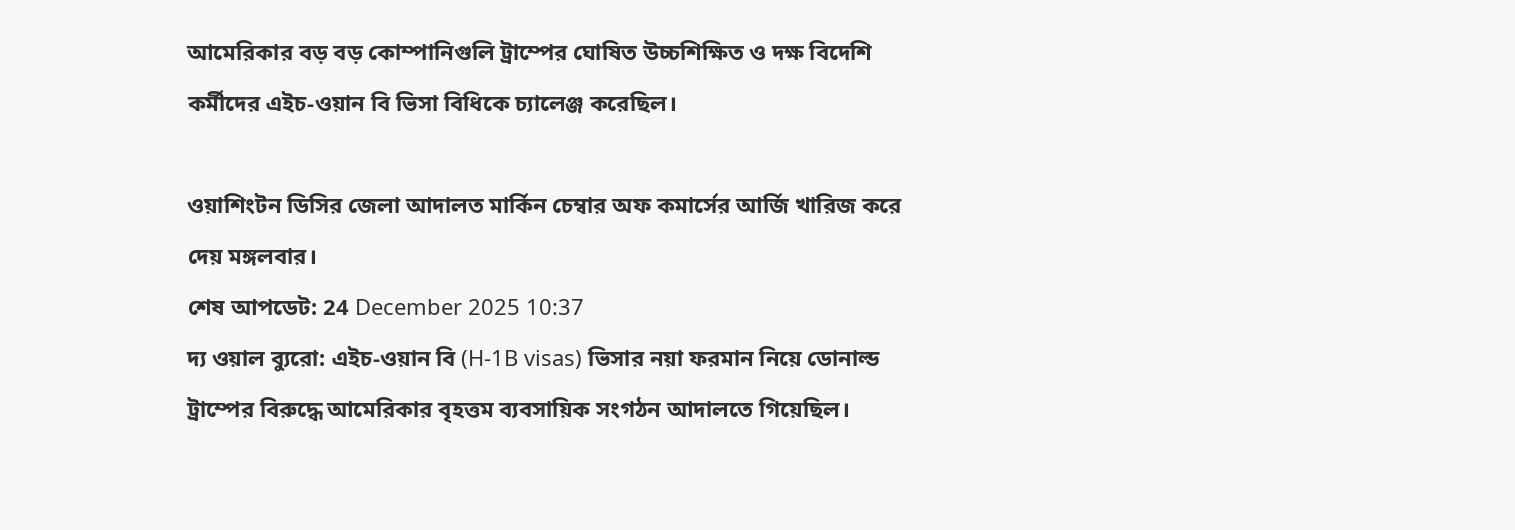আমেরিকার বড় বড় কোম্পানিগুলি ট্রাম্পের ঘোষিত উচ্চশিক্ষিত ও দক্ষ বিদেশি কর্মীদের এইচ-ওয়ান বি ভিসা বিধিকে চ্যালেঞ্জ করেছিল।

ওয়াশিংটন ডিসির জেলা আদালত মার্কিন চেম্বার অফ কমার্সের আর্জি খারিজ করে দেয় মঙ্গলবার।
শেষ আপডেট: 24 December 2025 10:37
দ্য ওয়াল ব্যুরো: এইচ-ওয়ান বি (H-1B visas) ভিসার নয়া ফরমান নিয়ে ডোনাল্ড ট্রাম্পের বিরুদ্ধে আমেরিকার বৃহত্তম ব্যবসায়িক সংগঠন আদালতে গিয়েছিল।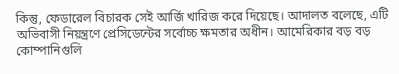কিন্তু, ফেডারেল বিচারক সেই আর্জি খারিজ করে দিয়েছে। আদালত বলেছে, এটি অভিবাসী নিয়ন্ত্রণে প্রেসিডেন্টের সর্বোচ্চ ক্ষমতার অধীন। আমেরিকার বড় বড় কোম্পানিগুলি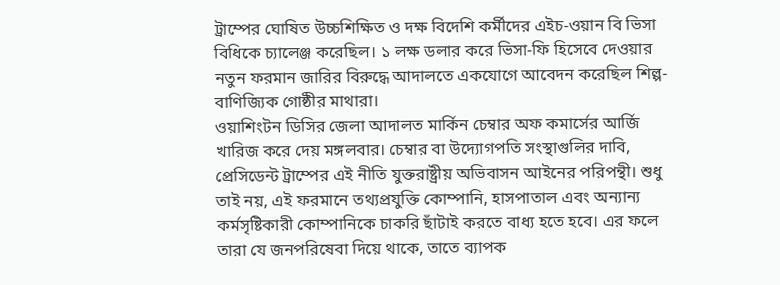ট্রাম্পের ঘোষিত উচ্চশিক্ষিত ও দক্ষ বিদেশি কর্মীদের এইচ-ওয়ান বি ভিসা বিধিকে চ্যালেঞ্জ করেছিল। ১ লক্ষ ডলার করে ভিসা-ফি হিসেবে দেওয়ার নতুন ফরমান জারির বিরুদ্ধে আদালতে একযোগে আবেদন করেছিল শিল্প-বাণিজ্যিক গোষ্ঠীর মাথারা।
ওয়াশিংটন ডিসির জেলা আদালত মার্কিন চেম্বার অফ কমার্সের আর্জি খারিজ করে দেয় মঙ্গলবার। চেম্বার বা উদ্যোগপতি সংস্থাগুলির দাবি, প্রেসিডেন্ট ট্রাম্পের এই নীতি যুক্তরাষ্ট্রীয় অভিবাসন আইনের পরিপন্থী। শুধু তাই নয়, এই ফরমানে তথ্যপ্রযুক্তি কোম্পানি, হাসপাতাল এবং অন্যান্য কর্মসৃষ্টিকারী কোম্পানিকে চাকরি ছাঁটাই করতে বাধ্য হতে হবে। এর ফলে তারা যে জনপরিষেবা দিয়ে থাকে, তাতে ব্যাপক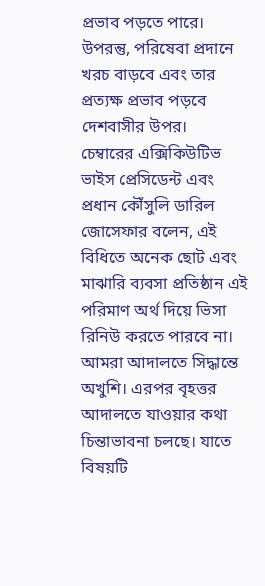প্রভাব পড়তে পারে। উপরন্তু, পরিষেবা প্রদানে খরচ বাড়বে এবং তার প্রত্যক্ষ প্রভাব পড়বে দেশবাসীর উপর।
চেম্বারের এক্সিকিউটিভ ভাইস প্রেসিডেন্ট এবং প্রধান কৌঁসুলি ডারিল জোসেফার বলেন, এই বিধিতে অনেক ছোট এবং মাঝারি ব্যবসা প্রতিষ্ঠান এই পরিমাণ অর্থ দিয়ে ভিসা রিনিউ করতে পারবে না। আমরা আদালতে সিদ্ধান্তে অখুশি। এরপর বৃহত্তর আদালতে যাওয়ার কথা চিন্তাভাবনা চলছে। যাতে বিষয়টি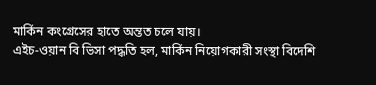মার্কিন কংগ্রেসের হাতে অন্তত চলে যায়।
এইচ-ওয়ান বি ভিসা পদ্ধতি হল, মার্কিন নিয়োগকারী সংস্থা বিদেশি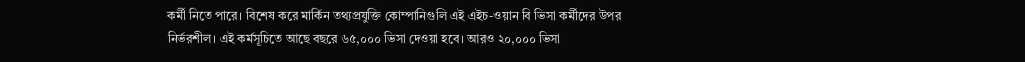কর্মী নিতে পারে। বিশেষ করে মার্কিন তথ্যপ্রযুক্তি কোম্পানিগুলি এই এইচ-ওয়ান বি ভিসা কর্মীদের উপর নির্ভরশীল। এই কর্মসূচিতে আছে বছরে ৬৫,০০০ ভিসা দেওয়া হবে। আরও ২০,০০০ ভিসা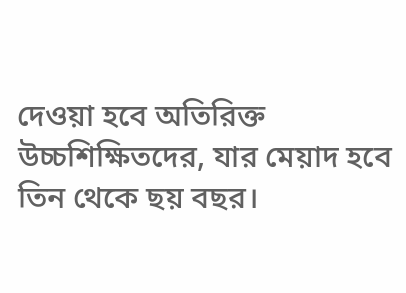দেওয়া হবে অতিরিক্ত উচ্চশিক্ষিতদের, যার মেয়াদ হবে তিন থেকে ছয় বছর।